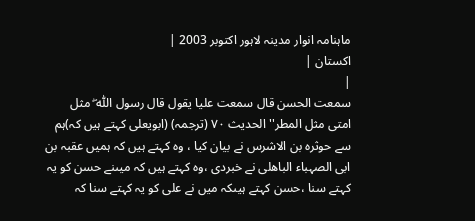ماہنامہ انوار مدینہ لاہور اکتوبر 2003 |
اكستان |
|
سمعت الحسن قال سمعت علیا یقول قال رسول اللّٰہ ۖ مثل امتی مثل المطر'' الحدیث ٧٠ (ترجمہ) (ابویعلی کہتے ہیں کہ)ہم سے حوثرہ بن الاشرس نے بیان کیا ، وہ کہتے ہیں کہ ہمیں عقبہ بن ابی الصہباء الباھلی نے خبردی ،وہ کہتے ہیں کہ میںنے حسن کو یہ کہتے سنا ،حسن کہتے ہیںکہ میں نے علی کو یہ کہتے سنا کہ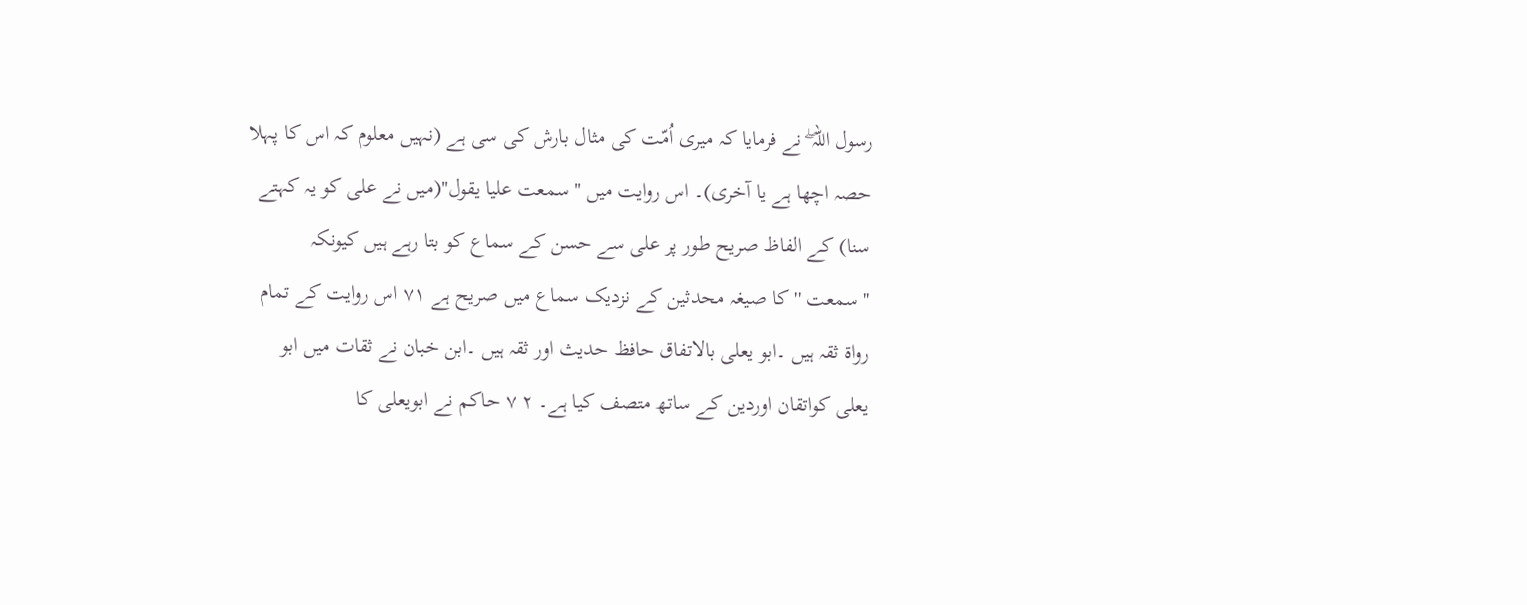رسول اللہ ۖ نے فرمایا کہ میری اُمّت کی مثال بارش کی سی ہے (نہیں معلوم کہ اس کا پہلا حصہ اچھا ہے یا آخری)۔ اس روایت میں ''سمعت علیا یقول''(میں نے علی کو یہ کہتے سنا) کے الفاظ صریح طور پر علی سے حسن کے سماع کو بتا رہے ہیں کیونکہ ''سمعت '' کا صیغہ محدثین کے نزدیک سماع میں صریح ہے ٧١ اس روایت کے تمام رواة ثقہ ہیں ۔ابو یعلی بالاتفاق حافظ حدیث اور ثقہ ہیں ۔ابن خبان نے ثقات میں ابو یعلی کواتقان اوردین کے ساتھ متصف کیا ہے۔ ٢ ٧ حاکم نے ابویعلی کا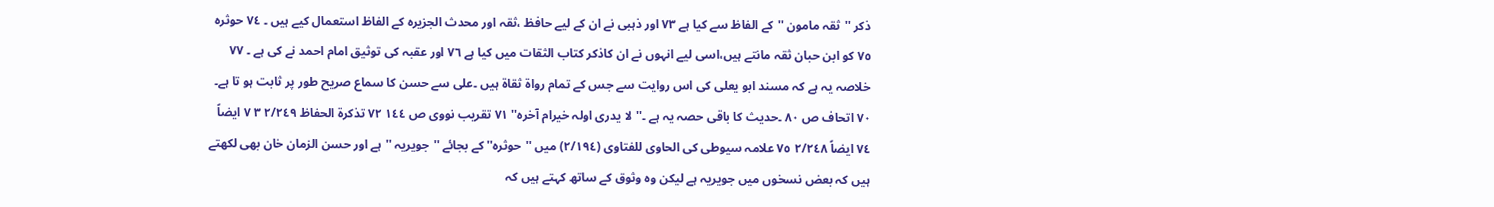ذکر ''ثقہ مامون ''کے الفاظ سے کیا ہے ٧٣ اور ذہبی نے ان کے لیے حافظ ،ثقہ اور محدث الجزیرہ کے الفاظ استعمال کیے ہیں ۔ ٧٤ حوثرہ ٧٥ کو ابن حبان ثقہ مانتے ہیں،اسی لیے انہوں نے ان کاذکر کتاب الثقات میں کیا ہے ٧٦ اور عقبہ کی توثیق امام احمد نے کی ہے ۔ ٧٧ خلاصہ یہ ہے کہ مسند ابو یعلی کی اس روایت سے جس کے تمام رواة ثقاة ہیں ۔علی سے حسن کا سماع صریح طور پر ثابت ہو تا ہے۔ ٧٠ اتحاف ص ٨٠ ۔حدیث کا باقی حصہ یہ ہے ۔''لا یدری اولہ خیرام آخرہ'' ٧١ تقریب نووی ص ١٤٤ ٧٢ تذکرة الحفاظ ٢/٢٤٩ ٣ ٧ ایضاً ٧٤ ایضاً ٢/٢٤٨ ٧٥ علامہ سیوطی کی الحاوی للفتاوی (٢/١٩٤) میں ''حوثرہ'' کے بجائے ''جویریہ ''ہے اور حسن الزمان خان بھی لکھتے ہیں کہ بعض نسخوں میں جویریہ ہے لیکن وہ وثوق کے ساتھ کہتے ہیں کہ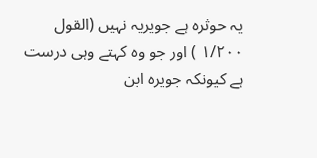یہ حوثرہ ہے جویریہ نہیں (القول ١/٢٠٠ ) اور جو وہ کہتے وہی درست ہے کیونکہ جویرہ ابن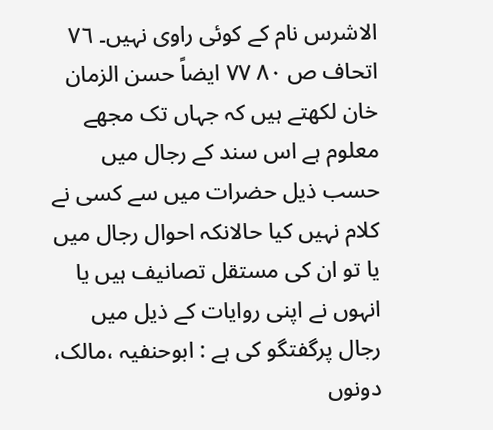الاشرس نام کے کوئی راوی نہیں۔ ٧٦ اتحاف ص ٨٠ ٧٧ ایضاً حسن الزمان خان لکھتے ہیں کہ جہاں تک مجھے معلوم ہے اس سند کے رجال میں حسب ذیل حضرات میں سے کسی نے کلام نہیں کیا حالانکہ احوال رجال میں یا تو ان کی مستقل تصانیف ہیں یا انہوں نے اپنی روایات کے ذیل میں رجال پرگفتگو کی ہے : ابوحنفیہ ،مالک، دونوں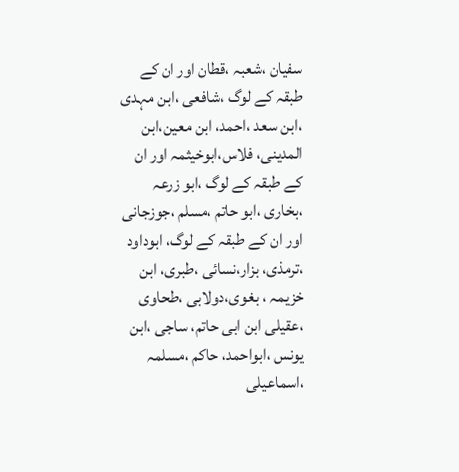سفیان ،شعبہ ،قطان اور ان کے طبقہ کے لوگ ،شافعی ،ابن مہدی ،ابن سعد ،احمد، ابن معین،ابن المدینی، فلاس،ابوخیثمہ اور ان کے طبقہ کے لوگ ،ابو زرعہ ،بخاری ،ابو حاتم ،مسلم ،جوزجانی اور ان کے طبقہ کے لوگ، ابوداود ،ترمذی، بزار،نسائی ،طبری، ابن خزیمہ ، بغوی،دولابی ،طحاوی ،عقیلی ابن ابی حاتم، ساجی ،ابن یونس ،ابواحمد، حاکم ،مسلمہ ،اسماعیلی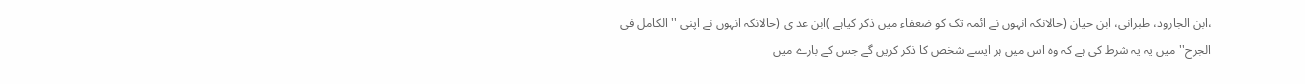،ابن الجارود، طبرانی، ابن حیان (حالانکہ انہوں نے ائمہ تک کو ضعفاء میں ذکر کیاہے )ابن عد ی (حالانکہ انہوں نے اپنی ''الکامل فی الجرح'' میں یہ یہ شرط کی ہے کہ وہ اس میں ہر ایسے شخص کا ذکر کریں گے جس کے بارے میں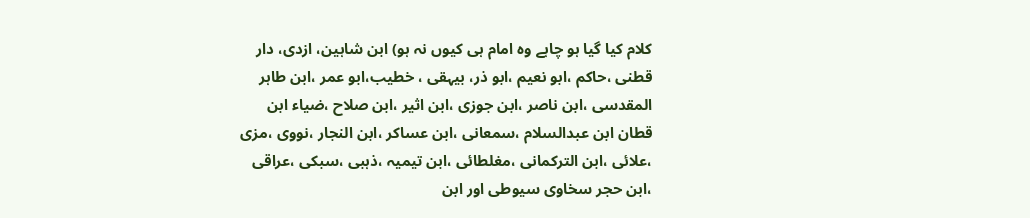کلام کیا گیا ہو چاہے وہ امام ہی کیوں نہ ہو) ابن شاہین، ازدی، دار قطنی ،حاکم ،ابو نعیم ،ابو ذر، بیہقی ، خطیب،ابو عمر ،ابن طاہر المقدسی ،ابن ناصر ،ابن جوزی ،ابن اثیر ،ابن صلاح ،ضیاء ابن قطان ابن عبدالسلام ،سمعانی ،ابن عساکر ،ابن النجار ،نووی ،مزی ،علائی ،ابن الترکمانی ،مغلطائی ،ابن تیمیہ ،ذہبی ،سبکی ،عراقی ،ابن حجر سخاوی سیوطی اور ابن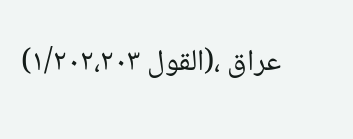عراق ،(القول ١/٢٠٢،٢٠٣)